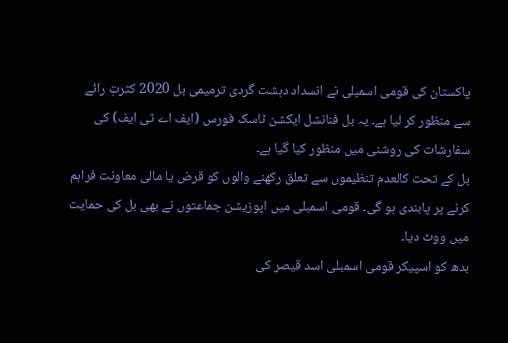پاکستان کی قومی اسمبلی نے انسداد دہشت گردی ترمیمی بل 2020 کثرتِ رائے سے منظور کر لیا ہے۔ یہ بل فنانشل ایکشن ٹاسک فورس (ایف اے ٹی ایف) کی سفارشات کی روشنی میں منظور کیا گیا ہے۔
بل کے تحت کالعدم تنظیموں سے تعلق رکھنے والوں کو قرض یا مالی معاونت فراہم کرنے پر پابندی ہو گی۔ قومی اسمبلی میں اپوزیشن جماعتوں نے بھی بل کی حمایت میں ووٹ دیا۔
بدھ کو اسپیکر قومی اسمبلی اسد قیصر کی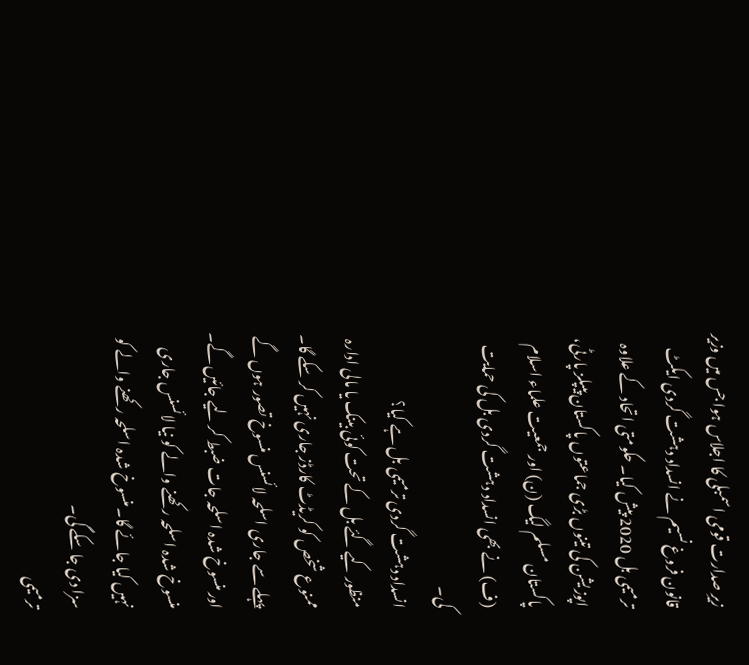زیرِ صدارت قومی اسمبلی کا اجلاس ہوا جس میں وزیر قانون فروغ نسیم نے انسداد دہشت گردی ایکٹ ترمیمی بل 2020 پیش کیا۔ حکومتی اتحاد کے علاوہ اپوزیشن کی تینوں بڑی جماعتوں پاکستان پیپلز پارٹی، پاکستان مسلم لیگ (ن) اور جمعیت علماء اسلام (ف) نے بھی انسداد دہشت گردی بل کی حمایت کی۔
انسداد دہشت گردی ترمیمی بل ہے کیا؟
منظور کیے گئے بل کے تحت کوئی بینک یا مالی ادارہ ممنوع شخص کو کریڈٹ کارڈز جاری نہیں کر سکے گا۔ پہلے سے جاری اسلحہ لائسنس منسوخ تصور ہوں گے اور منسوخ شدہ اسلحہ جات ضبط کر لیے جائیں گے۔
منسوخ شدہ اسلحہ رکھنے والے کو نیا لائسنس جاری نہیں کیا جائے گا۔ منسوخ شدہ اسلحہ رکھنے والے کو سزا دی جا سکے گی۔
ترمیمی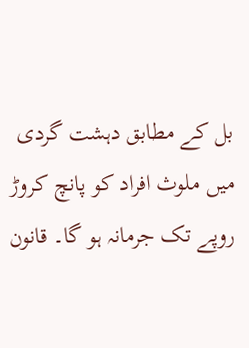بل کے مطابق دہشت گردی میں ملوث افراد کو پانچ کروڑ روپے تک جرمانہ ہو گا۔ قانون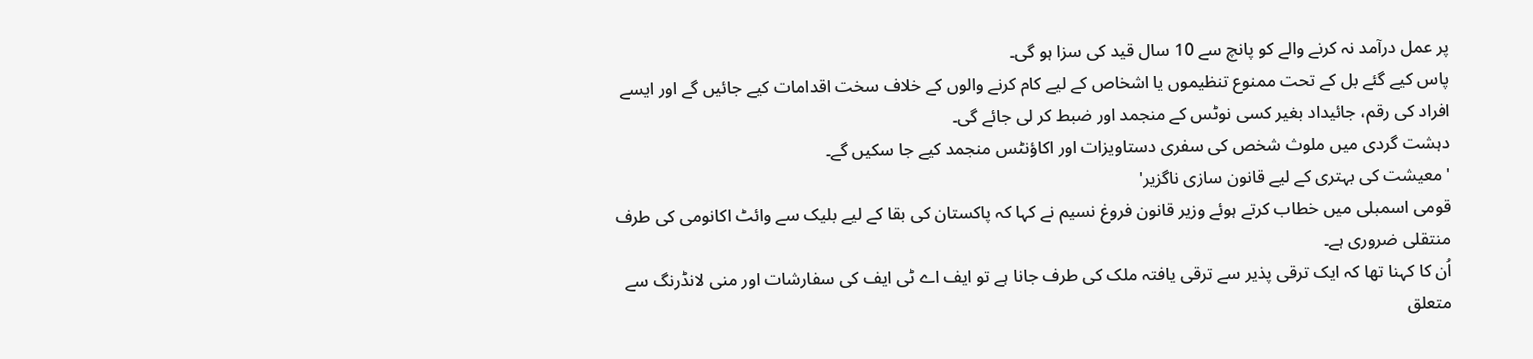پر عمل درآمد نہ کرنے والے کو پانچ سے 10 سال قید کی سزا ہو گی۔
پاس کیے گئے بل کے تحت ممنوع تنظیموں یا اشخاص کے لیے کام کرنے والوں کے خلاف سخت اقدامات کیے جائیں گے اور ایسے افراد کی رقم، جائیداد بغیر کسی نوٹس کے منجمد اور ضبط کر لی جائے گی۔
دہشت گردی میں ملوث شخص کی سفری دستاویزات اور اکاؤنٹس منجمد کیے جا سکیں گے۔
'معیشت کی بہتری کے لیے قانون سازی ناگزیر'
قومی اسمبلی میں خطاب کرتے ہوئے وزیر قانون فروغ نسیم نے کہا کہ پاکستان کی بقا کے لیے بلیک سے وائٹ اکانومی کی طرف منتقلی ضروری ہے۔
اُن کا کہنا تھا کہ ایک ترقی پذیر سے ترقی یافتہ ملک کی طرف جانا ہے تو ایف اے ٹی ایف کی سفارشات اور منی لانڈرنگ سے متعلق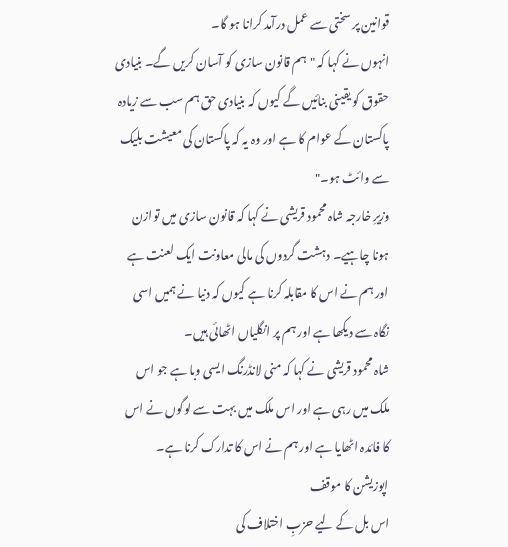قوانین پر سختی سے عمل درآمد کرانا ہو گا۔
انہوں نے کہا کہ "ہم قانون سازی کو آسان کریں گے۔ بنیادی حقوق کو یقینی بنائیں گے کیوں کہ بنیادی حق ہم سب سے زیادہ پاکستان کے عوام کا ہے اور وہ یہ کہ پاکستان کی معیشت بلیک سے وائٹ ہو۔"
وزیرِ خارجہ شاہ محمود قریشی نے کہا کہ قانون سازی میں توازن ہونا چاہیے۔ دہشت گردوں کی مالی معاونت ایک لعنت ہے اور ہم نے اس کا مقابلہ کرنا ہے کیوں کہ دنیا نے ہمیں اسی نگاہ سے دیکھا ہے اور ہم پر انگلیاں اٹھائی ہیں۔
شاہ محمود قریشی نے کہا کہ منی لانڈرنگ ایسی وبا ہے جو اس ملک میں رہی ہے اور اس ملک میں بہت سے لوگوں نے اس کا فائدہ اٹھایا ہے اور ہم نے اس کا تدارک کرنا ہے۔
اپوزیشن کا موقف
اس بل کے لیے حزبِ اختلاف کی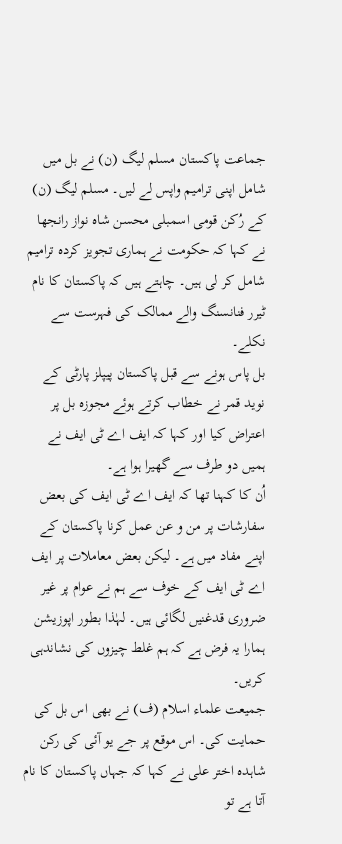جماعت پاکستان مسلم لیگ (ن) نے بل میں شامل اپنی ترامیم واپس لے لیں۔ مسلم لیگ (ن) کے رُکن قومی اسمبلی محسن شاہ نواز رانجھا نے کہا کہ حکومت نے ہماری تجویز کردہ ترامیم شامل کر لی ہیں۔ چاہتے ہیں کہ پاکستان کا نام ٹیرر فنانسنگ والے ممالک کی فہرست سے نکلے۔
بل پاس ہونے سے قبل پاکستان پیپلز پارٹی کے نوید قمر نے خطاب کرتے ہوئے مجوزہ بل پر اعتراض کیا اور کہا کہ ایف اے ٹی ایف نے ہمیں دو طرف سے گھیرا ہوا ہے۔
اُن کا کہنا تھا کہ ایف اے ٹی ایف کی بعض سفارشات پر من و عن عمل کرنا پاکستان کے اپنے مفاد میں ہے۔ لیکن بعض معاملات پر ایف اے ٹی ایف کے خوف سے ہم نے عوام پر غیر ضروری قدغنیں لگائی ہیں۔ لہٰذا بطور اپوزیشن ہمارا یہ فرض ہے کہ ہم غلط چیزوں کی نشاندہی کریں۔
جمیعت علماء اسلام (ف) نے بھی اس بل کی حمایت کی۔ اس موقع پر جے یو آئی کی رکن شاہدہ اختر علی نے کہا کہ جہاں پاکستان کا نام آتا ہے تو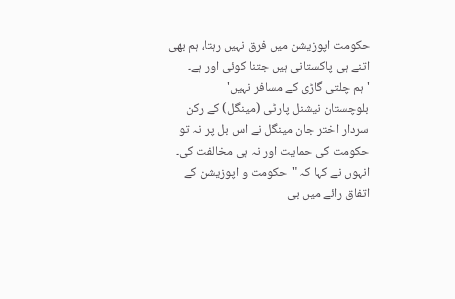حکومت اپوزیشن میں فرق نہیں رہتا، ہم بھی اتنے ہی پاکستانی ہیں جتنا کوئی اور ہے۔
'ہم چلتی گاڑی کے مسافر نہیں'
بلوچستان نیشنل پارٹی (مینگل) کے رکن سردار اختر جان مینگل نے اس بل پر نہ تو حکومت کی حمایت اور نہ ہی مخالفت کی۔
انہوں نے کہا کہ "حکومت و اپوزیشن کے اتفاق رائے میں بی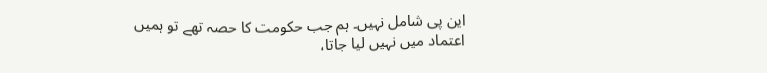این پی شامل نہیں۔ ہم جب حکومت کا حصہ تھے تو ہمیں اعتماد میں نہیں لیا جاتا،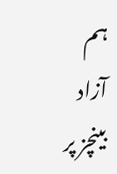ہم آزاد بینچز پر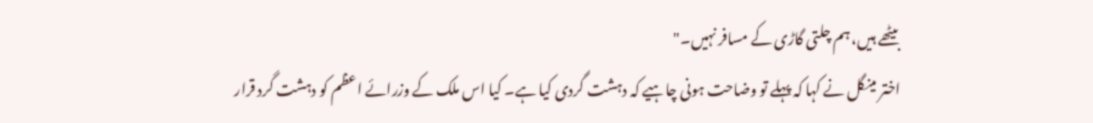بیٹھے ہیں، ہم چلتی گاڑی کے مسافر نہیں۔"
اختر مینگل نے کہا کہ پہلے تو وضاحت ہونی چاہیے کہ دہشت گردی کیا ہے۔ کیا اس ملک کے وزرائے اعظم کو دہشت گرد قرار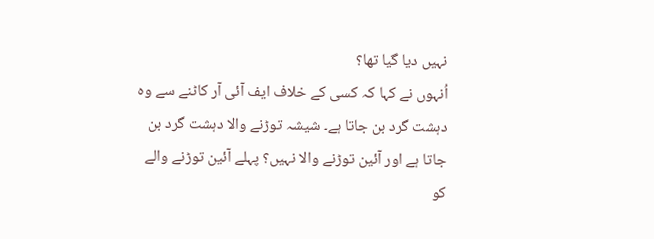نہیں دیا گیا تھا؟
اُنہوں نے کہا کہ کسی کے خلاف ایف آئی آر کاٹنے سے وہ دہشت گرد بن جاتا ہے۔ شیشہ توڑنے والا دہشت گرد بن جاتا ہے اور آئین توڑنے والا نہیں؟ پہلے آئین توڑنے والے کو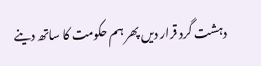دہشت گرد قرار دیں پھر ہم حکومت کا ساتھ دینے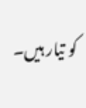کو تیار ہیں۔